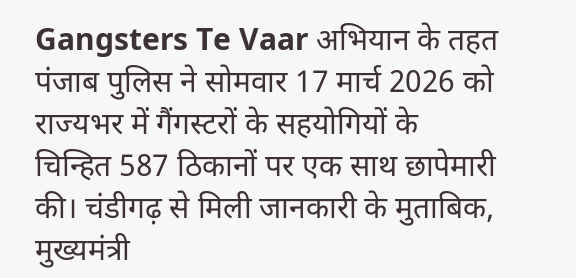Gangsters Te Vaar अभियान के तहत पंजाब पुलिस ने सोमवार 17 मार्च 2026 को राज्यभर में गैंगस्टरों के सहयोगियों के चिन्हित 587 ठिकानों पर एक साथ छापेमारी की। चंडीगढ़ से मिली जानकारी के मुताबिक, मुख्यमंत्री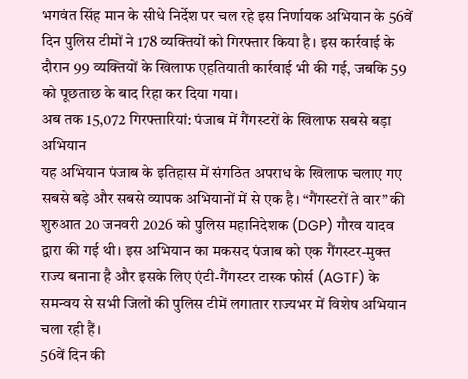भगवंत सिंह मान के सीधे निर्देश पर चल रहे इस निर्णायक अभियान के 56वें दिन पुलिस टीमों ने 178 व्यक्तियों को गिरफ्तार किया है। इस कार्रवाई के दौरान 99 व्यक्तियों के खिलाफ एहतियाती कार्रवाई भी की गई, जबकि 59 को पूछताछ के बाद रिहा कर दिया गया।
अब तक 15,072 गिरफ्तारियां: पंजाब में गैंगस्टरों के खिलाफ सबसे बड़ा अभियान
यह अभियान पंजाब के इतिहास में संगठित अपराध के खिलाफ चलाए गए सबसे बड़े और सबसे व्यापक अभियानों में से एक है। “गैंगस्टरों ते वार” की शुरुआत 20 जनवरी 2026 को पुलिस महानिदेशक (DGP) गौरव यादव द्वारा की गई थी। इस अभियान का मकसद पंजाब को एक गैंगस्टर-मुक्त राज्य बनाना है और इसके लिए एंटी-गैंगस्टर टास्क फोर्स (AGTF) के समन्वय से सभी जिलों की पुलिस टीमें लगातार राज्यभर में विशेष अभियान चला रही हैं।
56वें दिन की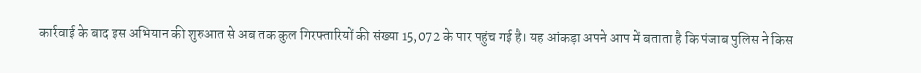कार्रवाई के बाद इस अभियान की शुरुआत से अब तक कुल गिरफ्तारियों की संख्या 15,072 के पार पहुंच गई है। यह आंकड़ा अपने आप में बताता है कि पंजाब पुलिस ने किस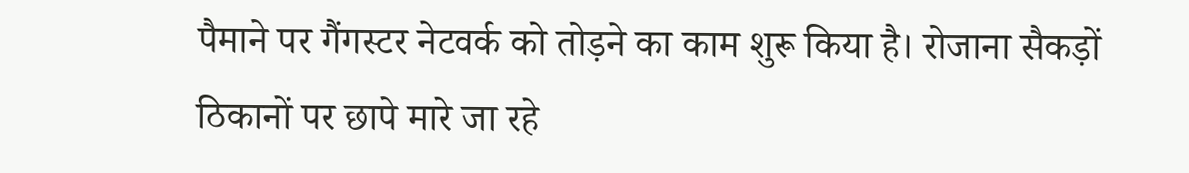पैमाने पर गैंगस्टर नेटवर्क को तोड़ने का काम शुरू किया है। रोजाना सैकड़ों ठिकानों पर छापे मारे जा रहे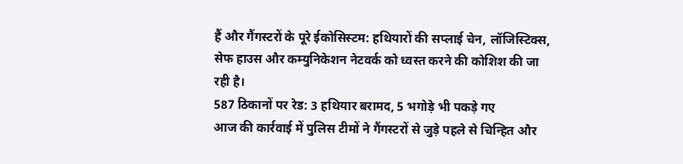हैं और गैंगस्टरों के पूरे ईकोसिस्टम: हथियारों की सप्लाई चेन, लॉजिस्टिक्स, सेफ हाउस और कम्युनिकेशन नेटवर्क को ध्वस्त करने की कोशिश की जा रही है।
587 ठिकानों पर रेड: 3 हथियार बरामद, 5 भगोड़े भी पकड़े गए
आज की कार्रवाई में पुलिस टीमों ने गैंगस्टरों से जुड़े पहले से चिन्हित और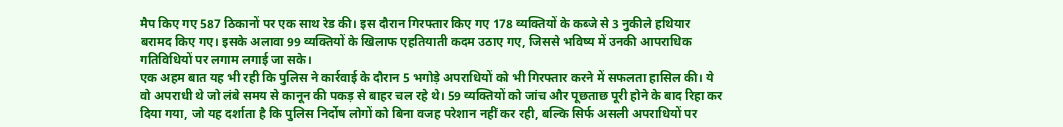मैप किए गए 587 ठिकानों पर एक साथ रेड की। इस दौरान गिरफ्तार किए गए 178 व्यक्तियों के कब्जे से 3 नुकीले हथियार बरामद किए गए। इसके अलावा 99 व्यक्तियों के खिलाफ एहतियाती कदम उठाए गए, जिससे भविष्य में उनकी आपराधिक गतिविधियों पर लगाम लगाई जा सके।
एक अहम बात यह भी रही कि पुलिस ने कार्रवाई के दौरान 5 भगोड़े अपराधियों को भी गिरफ्तार करने में सफलता हासिल की। ये वो अपराधी थे जो लंबे समय से कानून की पकड़ से बाहर चल रहे थे। 59 व्यक्तियों को जांच और पूछताछ पूरी होने के बाद रिहा कर दिया गया, जो यह दर्शाता है कि पुलिस निर्दोष लोगों को बिना वजह परेशान नहीं कर रही, बल्कि सिर्फ असली अपराधियों पर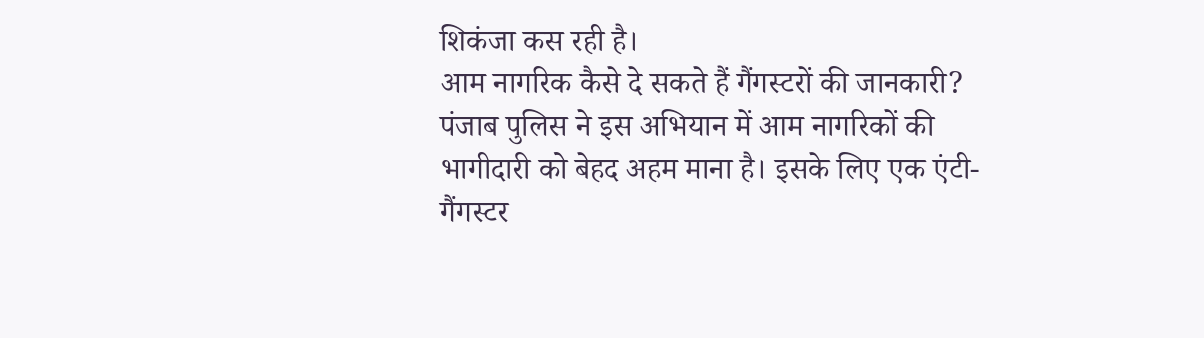शिकंजा कस रही है।
आम नागरिक कैसे दे सकते हैं गैंगस्टरों की जानकारी?
पंजाब पुलिस ने इस अभियान में आम नागरिकों की भागीदारी को बेहद अहम माना है। इसके लिए एक एंटी-गैंगस्टर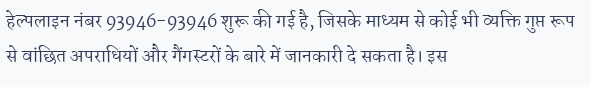हेल्पलाइन नंबर 93946-93946 शुरू की गई है, जिसके माध्यम से कोई भी व्यक्ति गुप्त रूप से वांछित अपराधियों और गैंगस्टरों के बारे में जानकारी दे सकता है। इस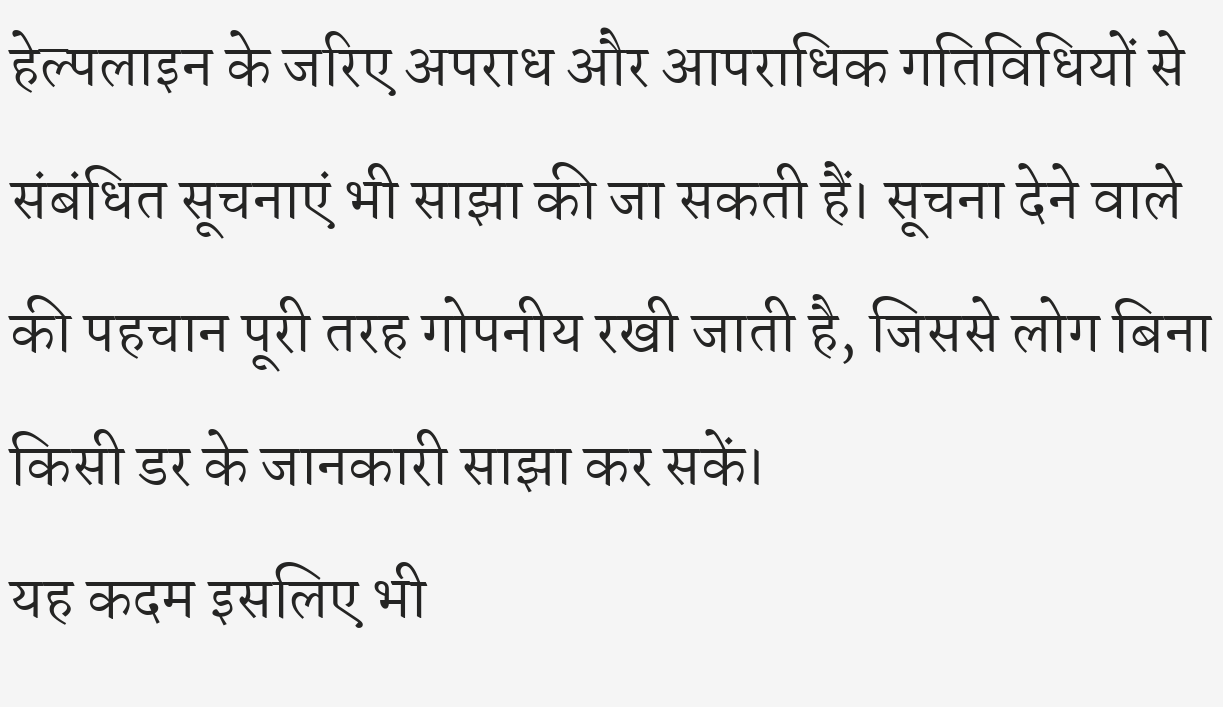हेल्पलाइन के जरिए अपराध और आपराधिक गतिविधियों से संबंधित सूचनाएं भी साझा की जा सकती हैं। सूचना देने वाले की पहचान पूरी तरह गोपनीय रखी जाती है, जिससे लोग बिना किसी डर के जानकारी साझा कर सकें।
यह कदम इसलिए भी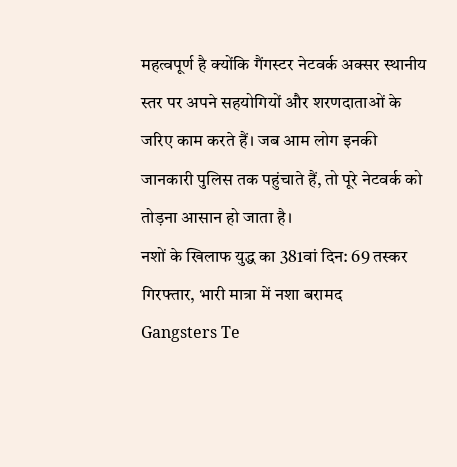महत्वपूर्ण है क्योंकि गैंगस्टर नेटवर्क अक्सर स्थानीय स्तर पर अपने सहयोगियों और शरणदाताओं के जरिए काम करते हैं। जब आम लोग इनकी जानकारी पुलिस तक पहुंचाते हैं, तो पूरे नेटवर्क को तोड़ना आसान हो जाता है।
नशों के खिलाफ युद्ध का 381वां दिन: 69 तस्कर गिरफ्तार, भारी मात्रा में नशा बरामद
Gangsters Te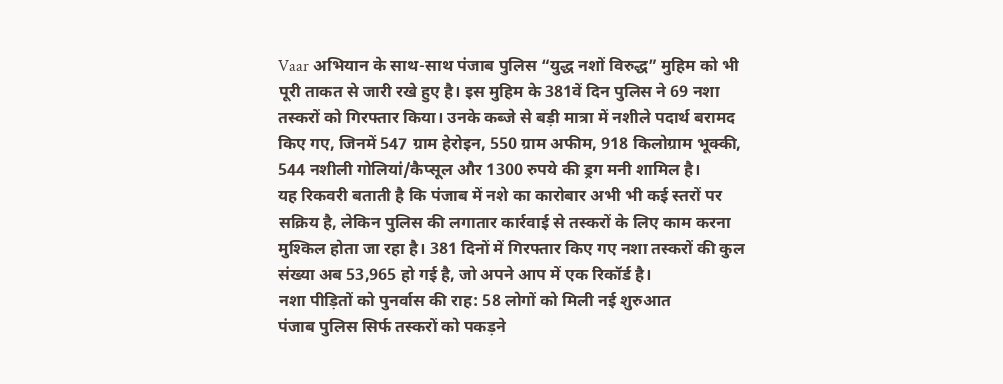Vaar अभियान के साथ-साथ पंजाब पुलिस “युद्ध नशों विरुद्ध” मुहिम को भी पूरी ताकत से जारी रखे हुए है। इस मुहिम के 381वें दिन पुलिस ने 69 नशा तस्करों को गिरफ्तार किया। उनके कब्जे से बड़ी मात्रा में नशीले पदार्थ बरामद किए गए, जिनमें 547 ग्राम हेरोइन, 550 ग्राम अफीम, 918 किलोग्राम भूक्की, 544 नशीली गोलियां/कैप्सूल और 1300 रुपये की ड्रग मनी शामिल है।
यह रिकवरी बताती है कि पंजाब में नशे का कारोबार अभी भी कई स्तरों पर सक्रिय है, लेकिन पुलिस की लगातार कार्रवाई से तस्करों के लिए काम करना मुश्किल होता जा रहा है। 381 दिनों में गिरफ्तार किए गए नशा तस्करों की कुल संख्या अब 53,965 हो गई है, जो अपने आप में एक रिकॉर्ड है।
नशा पीड़ितों को पुनर्वास की राह: 58 लोगों को मिली नई शुरुआत
पंजाब पुलिस सिर्फ तस्करों को पकड़ने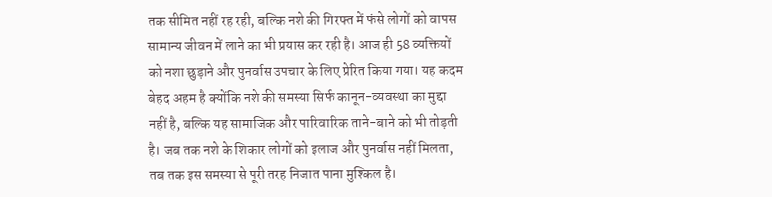तक सीमित नहीं रह रही, बल्कि नशे की गिरफ्त में फंसे लोगों को वापस सामान्य जीवन में लाने का भी प्रयास कर रही है। आज ही 58 व्यक्तियों को नशा छुड़ाने और पुनर्वास उपचार के लिए प्रेरित किया गया। यह कदम बेहद अहम है क्योंकि नशे की समस्या सिर्फ कानून-व्यवस्था का मुद्दा नहीं है, बल्कि यह सामाजिक और पारिवारिक ताने-बाने को भी तोड़ती है। जब तक नशे के शिकार लोगों को इलाज और पुनर्वास नहीं मिलता, तब तक इस समस्या से पूरी तरह निजात पाना मुश्किल है।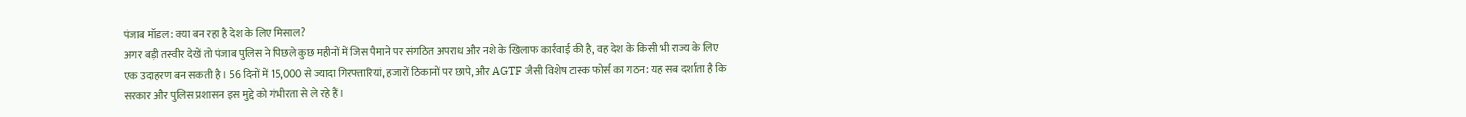पंजाब मॉडल: क्या बन रहा है देश के लिए मिसाल?
अगर बड़ी तस्वीर देखें तो पंजाब पुलिस ने पिछले कुछ महीनों में जिस पैमाने पर संगठित अपराध और नशे के खिलाफ कार्रवाई की है, वह देश के किसी भी राज्य के लिए एक उदाहरण बन सकती है। 56 दिनों में 15,000 से ज्यादा गिरफ्तारियां, हजारों ठिकानों पर छापे, और AGTF जैसी विशेष टास्क फोर्स का गठन: यह सब दर्शाता है कि सरकार और पुलिस प्रशासन इस मुद्दे को गंभीरता से ले रहे हैं।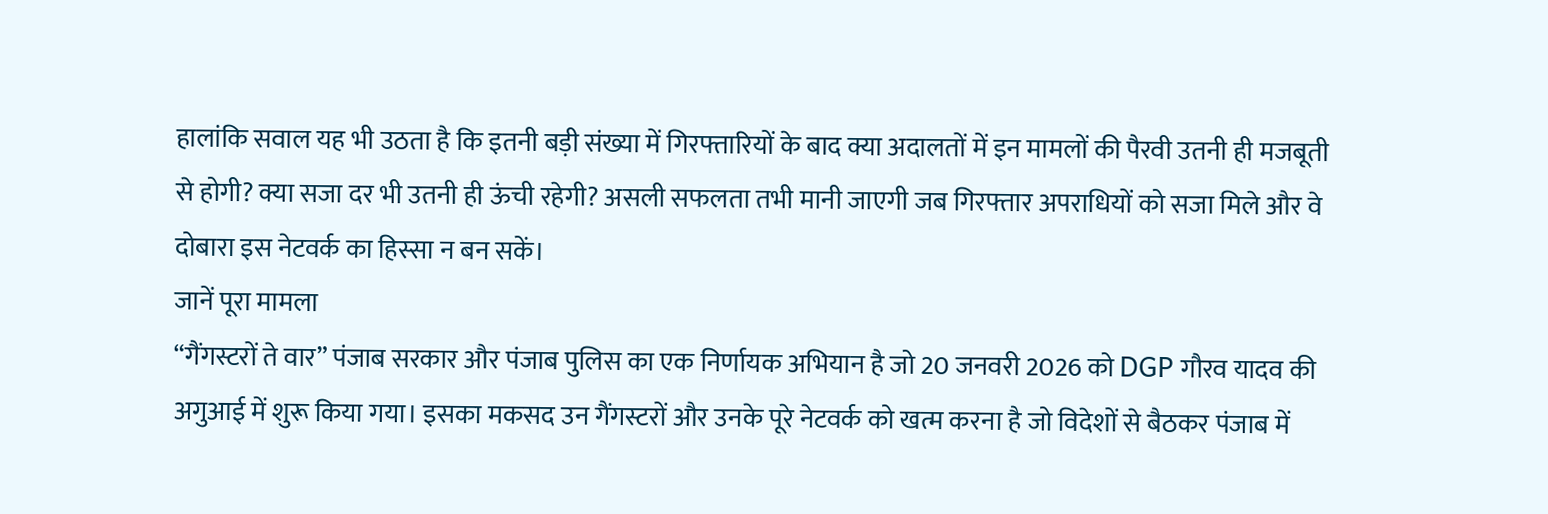हालांकि सवाल यह भी उठता है कि इतनी बड़ी संख्या में गिरफ्तारियों के बाद क्या अदालतों में इन मामलों की पैरवी उतनी ही मजबूती से होगी? क्या सजा दर भी उतनी ही ऊंची रहेगी? असली सफलता तभी मानी जाएगी जब गिरफ्तार अपराधियों को सजा मिले और वे दोबारा इस नेटवर्क का हिस्सा न बन सकें।
जानें पूरा मामला
“गैंगस्टरों ते वार” पंजाब सरकार और पंजाब पुलिस का एक निर्णायक अभियान है जो 20 जनवरी 2026 को DGP गौरव यादव की अगुआई में शुरू किया गया। इसका मकसद उन गैंगस्टरों और उनके पूरे नेटवर्क को खत्म करना है जो विदेशों से बैठकर पंजाब में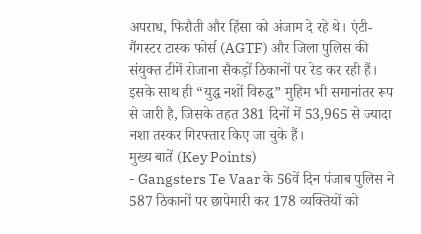अपराध, फिरौती और हिंसा को अंजाम दे रहे थे। एंटी-गैंगस्टर टास्क फोर्स (AGTF) और जिला पुलिस की संयुक्त टीमें रोजाना सैकड़ों ठिकानों पर रेड कर रही हैं। इसके साथ ही “युद्ध नशों विरुद्ध” मुहिम भी समानांतर रूप से जारी है, जिसके तहत 381 दिनों में 53,965 से ज्यादा नशा तस्कर गिरफ्तार किए जा चुके हैं।
मुख्य बातें (Key Points)
- Gangsters Te Vaar के 56वें दिन पंजाब पुलिस ने 587 ठिकानों पर छापेमारी कर 178 व्यक्तियों को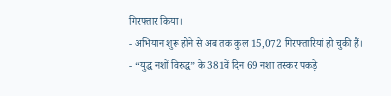गिरफ्तार किया।
- अभियान शुरू होने से अब तक कुल 15,072 गिरफ्तारियां हो चुकी हैं।
- “युद्ध नशों विरुद्ध” के 381वें दिन 69 नशा तस्कर पकड़े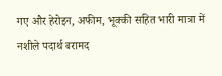गए और हेरोइन, अफीम, भूक्की सहित भारी मात्रा में नशीले पदार्थ बरामद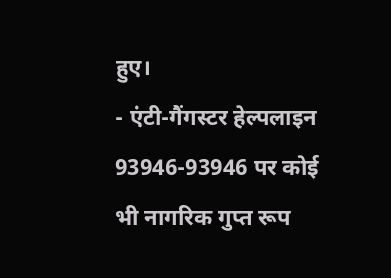हुए।
- एंटी-गैंगस्टर हेल्पलाइन 93946-93946 पर कोई भी नागरिक गुप्त रूप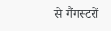से गैंगस्टरों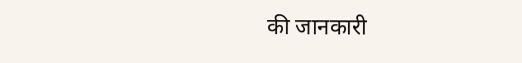की जानकारी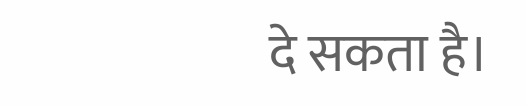दे सकता है।